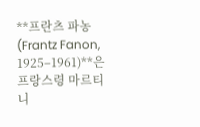**프란츠 파농(Frantz Fanon, 1925–1961)**은 프랑스령 마르티니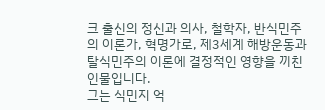크 출신의 정신과 의사, 철학자, 반식민주의 이론가, 혁명가로, 제3세계 해방운동과 탈식민주의 이론에 결정적인 영향을 끼친 인물입니다.
그는 식민지 억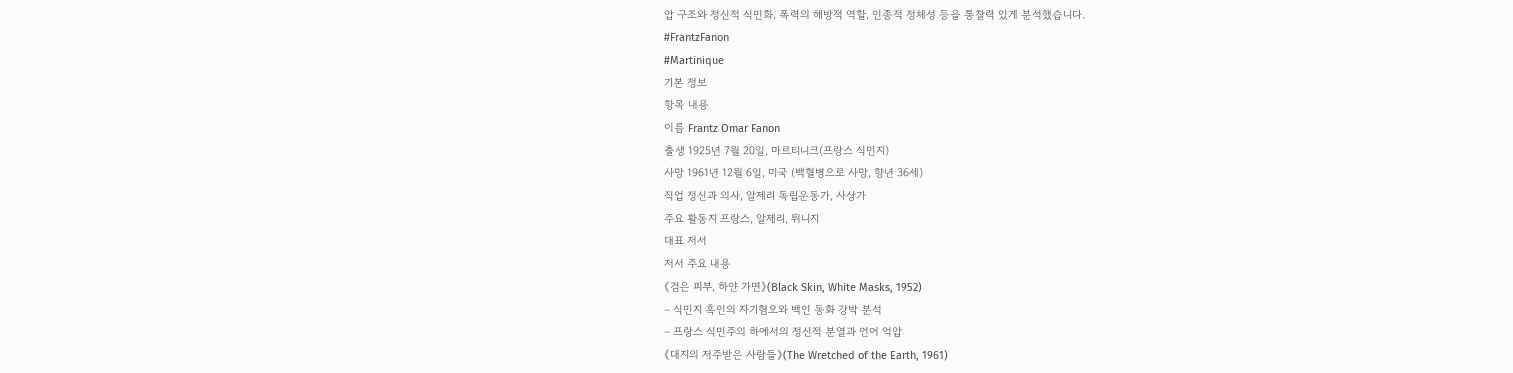압 구조와 정신적 식민화, 폭력의 해방적 역할, 인종적 정체성 등을 통찰력 있게 분석했습니다.
#FrantzFanon
#Martinique
기본 정보
항목 내용
이름 Frantz Omar Fanon
출생 1925년 7월 20일, 마르티니크(프랑스 식민지)
사망 1961년 12월 6일, 미국 (백혈병으로 사망, 향년 36세)
직업 정신과 의사, 알제리 독립운동가, 사상가
주요 활동지 프랑스, 알제리, 튀니지
대표 저서
저서 주요 내용
《검은 피부, 하얀 가면》(Black Skin, White Masks, 1952)
– 식민지 흑인의 자기혐오와 백인 동화 강박 분석
– 프랑스 식민주의 하에서의 정신적 분열과 언어 억압
《대지의 저주받은 사람들》(The Wretched of the Earth, 1961)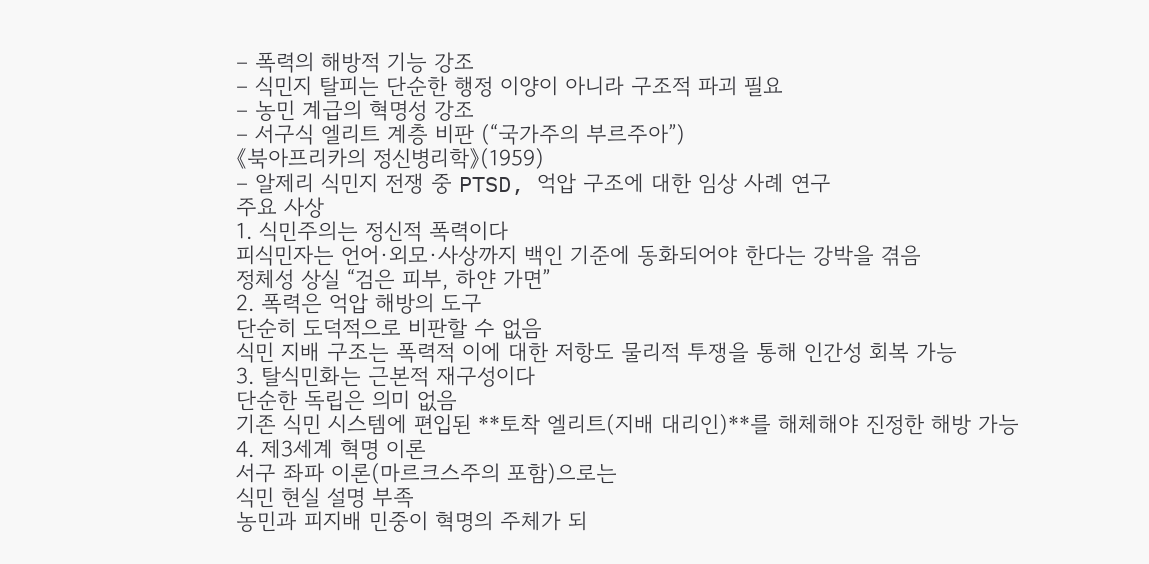– 폭력의 해방적 기능 강조
– 식민지 탈피는 단순한 행정 이양이 아니라 구조적 파괴 필요
– 농민 계급의 혁명성 강조
– 서구식 엘리트 계층 비판 (“국가주의 부르주아”)
《북아프리카의 정신병리학》(1959)
– 알제리 식민지 전쟁 중 PTSD, 억압 구조에 대한 임상 사례 연구
주요 사상
1. 식민주의는 정신적 폭력이다
피식민자는 언어·외모·사상까지 백인 기준에 동화되어야 한다는 강박을 겪음
정체성 상실 “검은 피부, 하얀 가면”
2. 폭력은 억압 해방의 도구
단순히 도덕적으로 비판할 수 없음
식민 지배 구조는 폭력적 이에 대한 저항도 물리적 투쟁을 통해 인간성 회복 가능
3. 탈식민화는 근본적 재구성이다
단순한 독립은 의미 없음
기존 식민 시스템에 편입된 **토착 엘리트(지배 대리인)**를 해체해야 진정한 해방 가능
4. 제3세계 혁명 이론
서구 좌파 이론(마르크스주의 포함)으로는
식민 현실 설명 부족
농민과 피지배 민중이 혁명의 주체가 되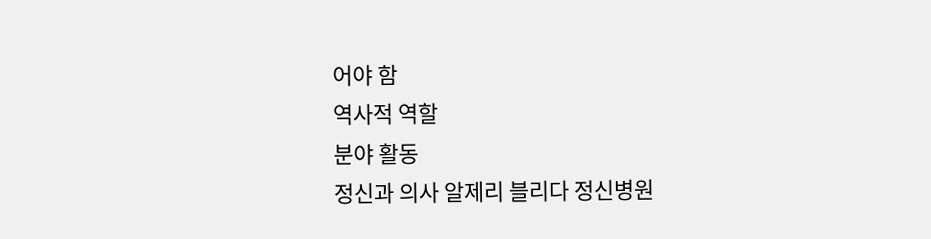어야 함
역사적 역할
분야 활동
정신과 의사 알제리 블리다 정신병원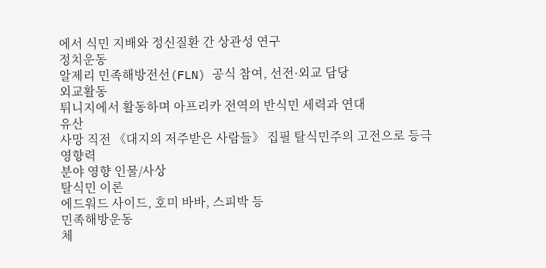에서 식민 지배와 정신질환 간 상관성 연구
정치운동
알제리 민족해방전선(FLN) 공식 참여, 선전·외교 담당
외교활동
튀니지에서 활동하며 아프리카 전역의 반식민 세력과 연대
유산
사망 직전 《대지의 저주받은 사람들》 집필 탈식민주의 고전으로 등극
영향력
분야 영향 인물/사상
탈식민 이론
에드워드 사이드, 호미 바바, 스피박 등
민족해방운동
체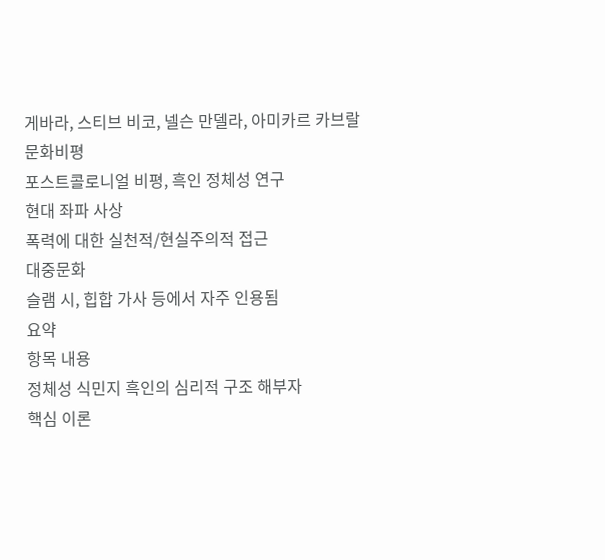게바라, 스티브 비코, 넬슨 만델라, 아미카르 카브랄
문화비평
포스트콜로니얼 비평, 흑인 정체성 연구
현대 좌파 사상
폭력에 대한 실천적/현실주의적 접근
대중문화
슬램 시, 힙합 가사 등에서 자주 인용됨
요약
항목 내용
정체성 식민지 흑인의 심리적 구조 해부자
핵심 이론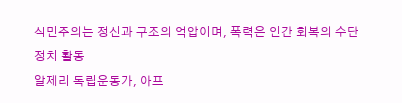식민주의는 정신과 구조의 억압이며, 폭력은 인간 회복의 수단
정치 활동
알제리 독립운동가, 아프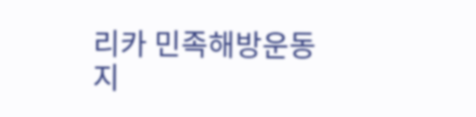리카 민족해방운동 지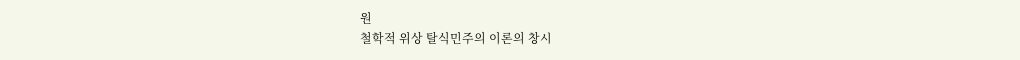원
철학적 위상 탈식민주의 이론의 창시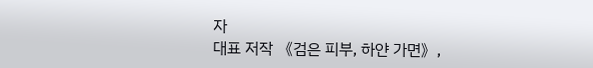자
대표 저작 《검은 피부, 하얀 가면》,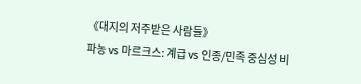《대지의 저주받은 사람들》
파농 vs 마르크스: 계급 vs 인종/민족 중심성 비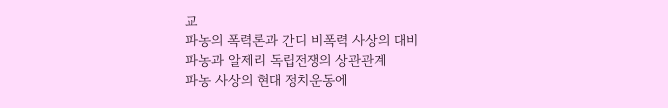교
파농의 폭력론과 간디 비폭력 사상의 대비
파농과 알제리 독립전쟁의 상관관계
파농 사상의 현대 정치운동에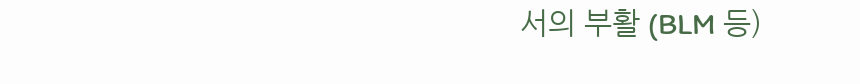서의 부활 (BLM 등)